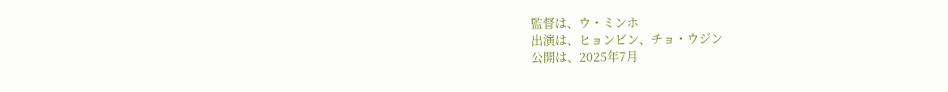監督は、ウ・ミンホ
出演は、ヒョンビン、チョ・ウジン
公開は、2025年7月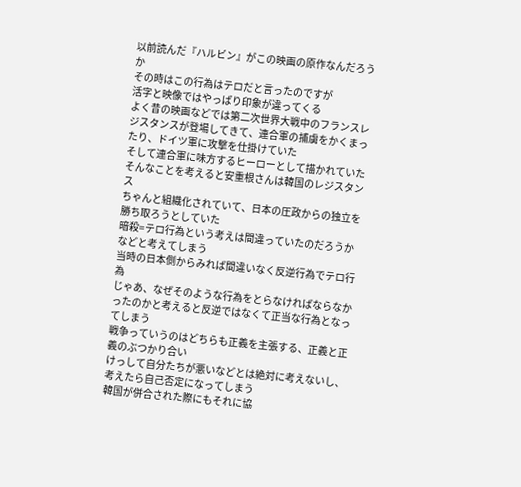以前読んだ『ハルビン』がこの映画の原作なんだろうか
その時はこの行為はテロだと言ったのですが
活字と映像ではやっぱり印象が違ってくる
よく昔の映画などでは第二次世界大戦中のフランスレジスタンスが登場してきて、連合軍の捕虜をかくまったり、ドイツ軍に攻撃を仕掛けていた
そして連合軍に味方するヒーローとして描かれていた
そんなことを考えると安重根さんは韓国のレジスタンス
ちゃんと組織化されていて、日本の圧政からの独立を勝ち取ろうとしていた
暗殺=テロ行為という考えは間違っていたのだろうかなどと考えてしまう
当時の日本側からみれば間違いなく反逆行為でテロ行為
じゃあ、なぜそのような行為をとらなければならなかったのかと考えると反逆ではなくて正当な行為となってしまう
戦争っていうのはどちらも正義を主張する、正義と正義のぶつかり合い
けっして自分たちが悪いなどとは絶対に考えないし、考えたら自己否定になってしまう
韓国が併合された際にもそれに協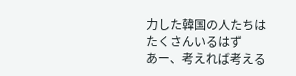力した韓国の人たちはたくさんいるはず
あー、考えれば考える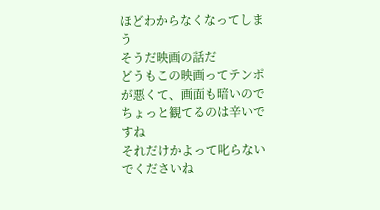ほどわからなくなってしまう
そうだ映画の話だ
どうもこの映画ってテンポが悪くて、画面も暗いのでちょっと観てるのは辛いですね
それだけかよって叱らないでくださいね